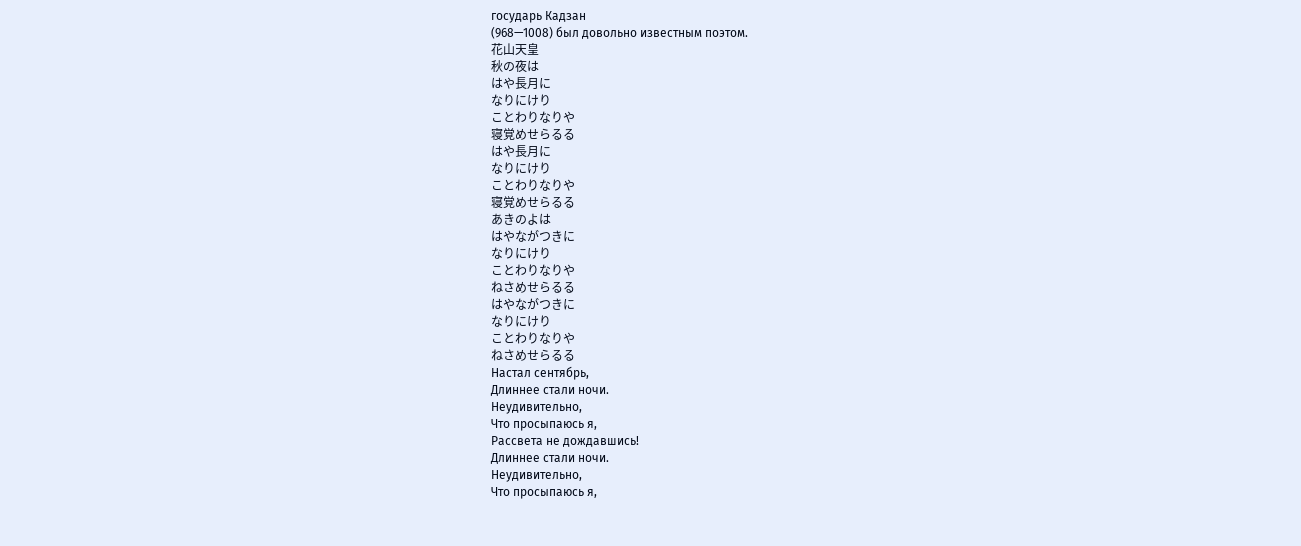государь Кадзан
(968—1008) был довольно известным поэтом.
花山天皇
秋の夜は
はや長月に
なりにけり
ことわりなりや
寝覚めせらるる
はや長月に
なりにけり
ことわりなりや
寝覚めせらるる
あきのよは
はやながつきに
なりにけり
ことわりなりや
ねさめせらるる
はやながつきに
なりにけり
ことわりなりや
ねさめせらるる
Настал сентябрь,
Длиннее стали ночи.
Неудивительно,
Что просыпаюсь я,
Рассвета не дождавшись!
Длиннее стали ночи.
Неудивительно,
Что просыпаюсь я,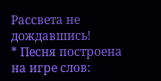Рассвета не дождавшись!
* Песня построена на игре слов: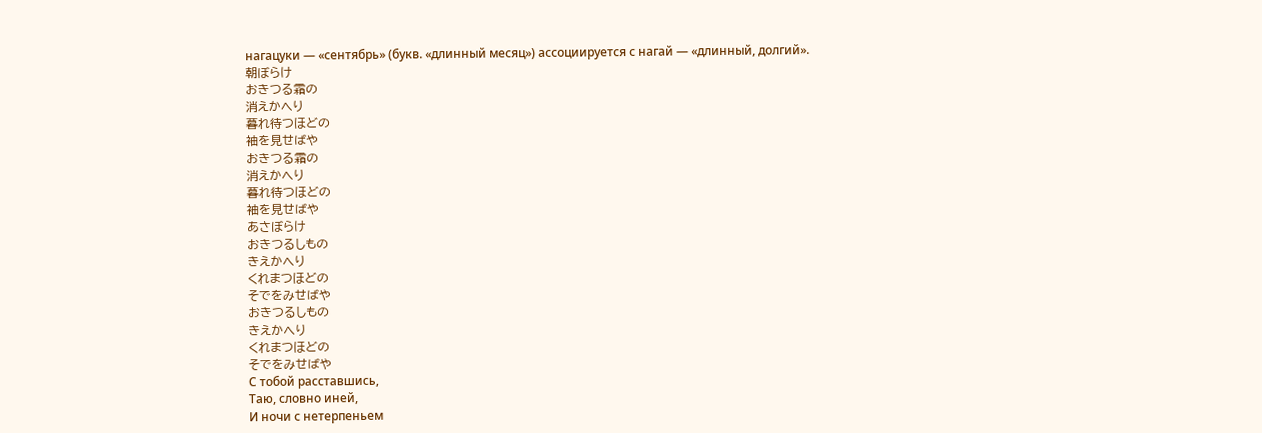нагацуки — «сентябрь» (букв. «длинный месяц») ассоциируется с нагай — «длинный, долгий».
朝ぼらけ
おきつる霜の
消えかへり
暮れ待つほどの
袖を見せばや
おきつる霜の
消えかへり
暮れ待つほどの
袖を見せばや
あさぼらけ
おきつるしもの
きえかへり
くれまつほどの
そでをみせばや
おきつるしもの
きえかへり
くれまつほどの
そでをみせばや
С тобой расставшись,
Таю, словно иней,
И ночи с нетерпеньем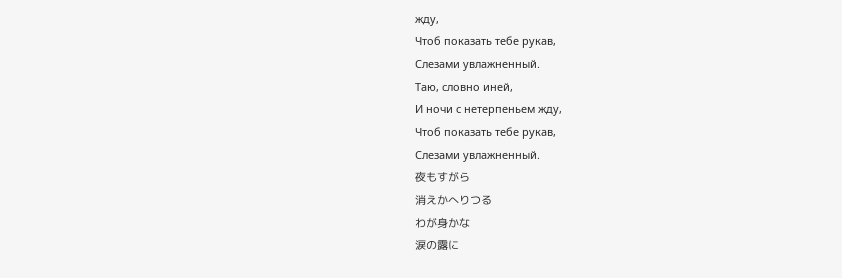жду,
Чтоб показать тебе рукав,
Слезами увлажненный.
Таю, словно иней,
И ночи с нетерпеньем жду,
Чтоб показать тебе рукав,
Слезами увлажненный.
夜もすがら
消えかへりつる
わが身かな
涙の露に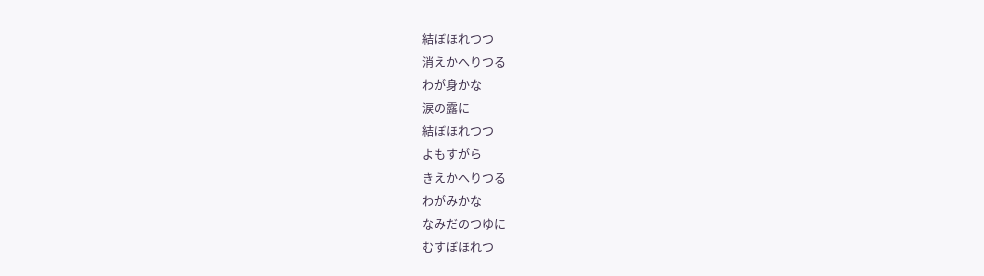結ぼほれつつ
消えかへりつる
わが身かな
涙の露に
結ぼほれつつ
よもすがら
きえかへりつる
わがみかな
なみだのつゆに
むすぼほれつ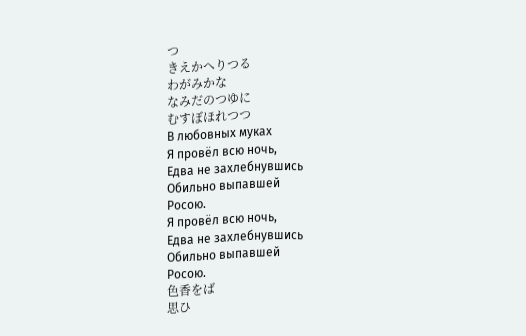つ
きえかへりつる
わがみかな
なみだのつゆに
むすぼほれつつ
В любовных муках
Я провёл всю ночь,
Едва не захлебнувшись
Обильно выпавшей
Росою.
Я провёл всю ночь,
Едва не захлебнувшись
Обильно выпавшей
Росою.
色香をば
思ひ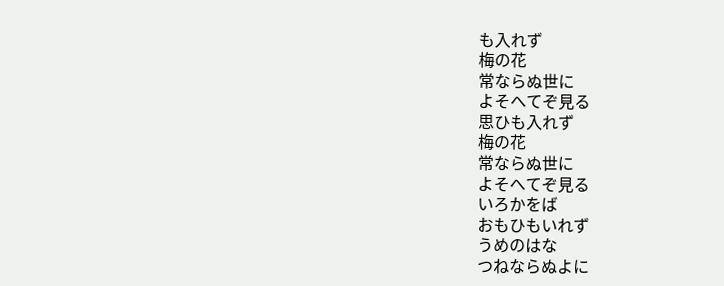も入れず
梅の花
常ならぬ世に
よそへてぞ見る
思ひも入れず
梅の花
常ならぬ世に
よそへてぞ見る
いろかをば
おもひもいれず
うめのはな
つねならぬよに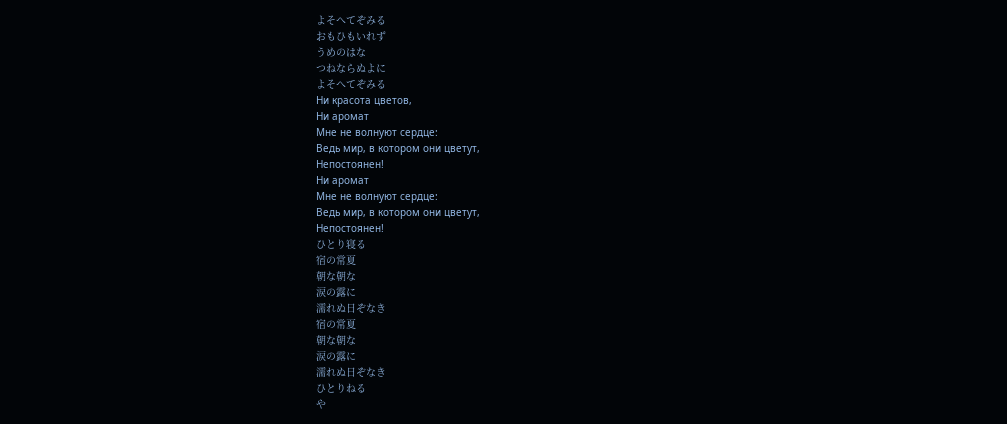よそへてぞみる
おもひもいれず
うめのはな
つねならぬよに
よそへてぞみる
Ни красота цветов,
Ни аромат
Мне не волнуют сердце:
Ведь мир, в котором они цветут,
Непостоянен!
Ни аромат
Мне не волнуют сердце:
Ведь мир, в котором они цветут,
Непостоянен!
ひとり寝る
宿の常夏
朝な朝な
涙の露に
濡れぬ日ぞなき
宿の常夏
朝な朝な
涙の露に
濡れぬ日ぞなき
ひとりねる
や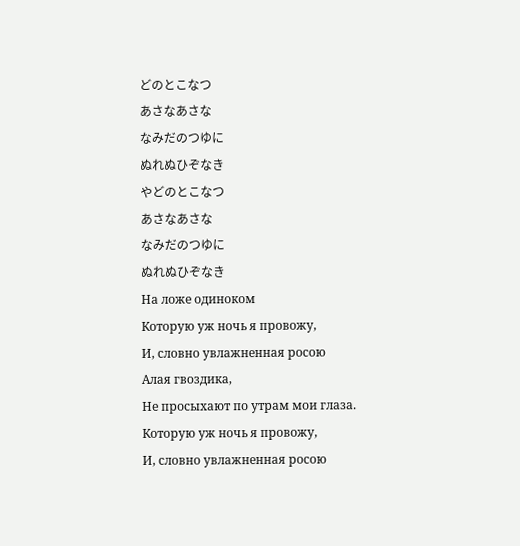どのとこなつ
あさなあさな
なみだのつゆに
ぬれぬひぞなき
やどのとこなつ
あさなあさな
なみだのつゆに
ぬれぬひぞなき
На ложе одиноком
Которую уж ночь я провожу,
И, словно увлажненная росою
Алая гвоздика,
Не просыхают по утрам мои глаза.
Которую уж ночь я провожу,
И, словно увлажненная росою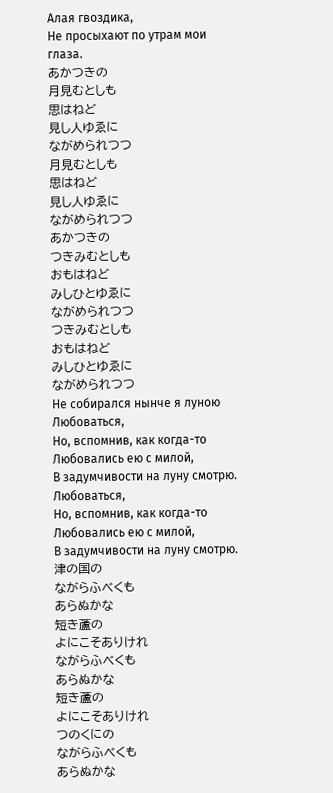Алая гвоздика,
Не просыхают по утрам мои глаза.
あかつきの
月見むとしも
思はねど
見し人ゆゑに
ながめられつつ
月見むとしも
思はねど
見し人ゆゑに
ながめられつつ
あかつきの
つきみむとしも
おもはねど
みしひとゆゑに
ながめられつつ
つきみむとしも
おもはねど
みしひとゆゑに
ながめられつつ
Не собирался нынче я луною
Любоваться,
Но, вспомнив, как когда-то
Любовались ею с милой,
В задумчивости на луну смотрю.
Любоваться,
Но, вспомнив, как когда-то
Любовались ею с милой,
В задумчивости на луну смотрю.
津の国の
ながらふべくも
あらぬかな
短き蘆の
よにこそありけれ
ながらふべくも
あらぬかな
短き蘆の
よにこそありけれ
つのくにの
ながらふべくも
あらぬかな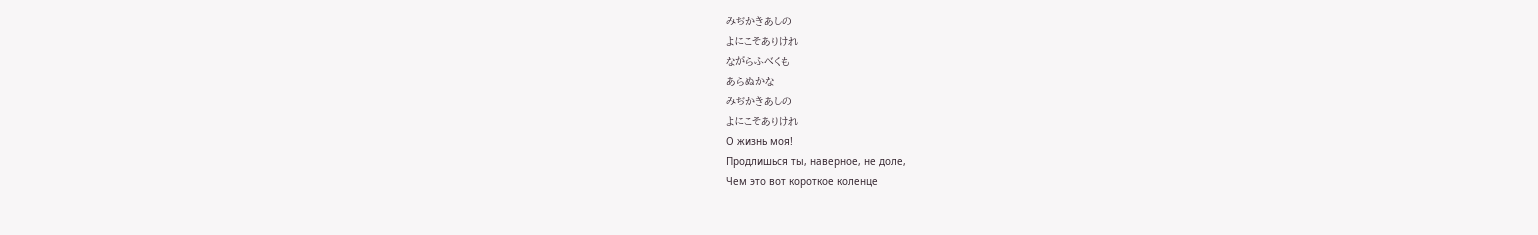みぢかきあしの
よにこそありけれ
ながらふべくも
あらぬかな
みぢかきあしの
よにこそありけれ
О жизнь моя!
Продлишься ты, наверное, не доле,
Чем это вот короткое коленце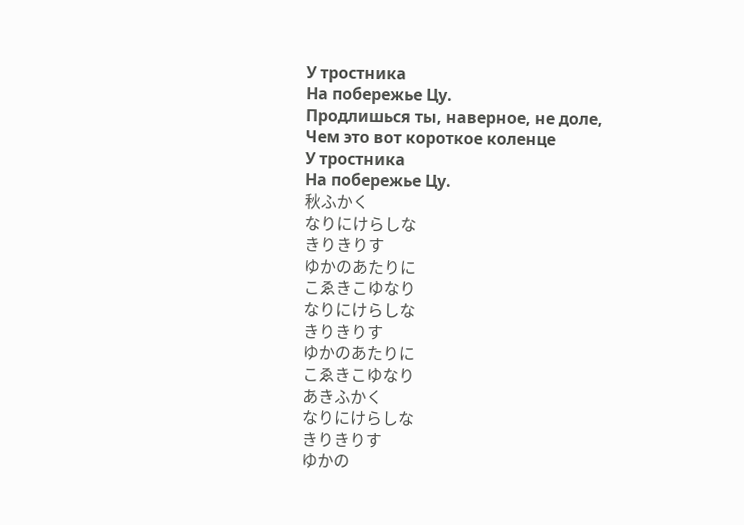У тростника
На побережье Цу.
Продлишься ты, наверное, не доле,
Чем это вот короткое коленце
У тростника
На побережье Цу.
秋ふかく
なりにけらしな
きりきりす
ゆかのあたりに
こゑきこゆなり
なりにけらしな
きりきりす
ゆかのあたりに
こゑきこゆなり
あきふかく
なりにけらしな
きりきりす
ゆかの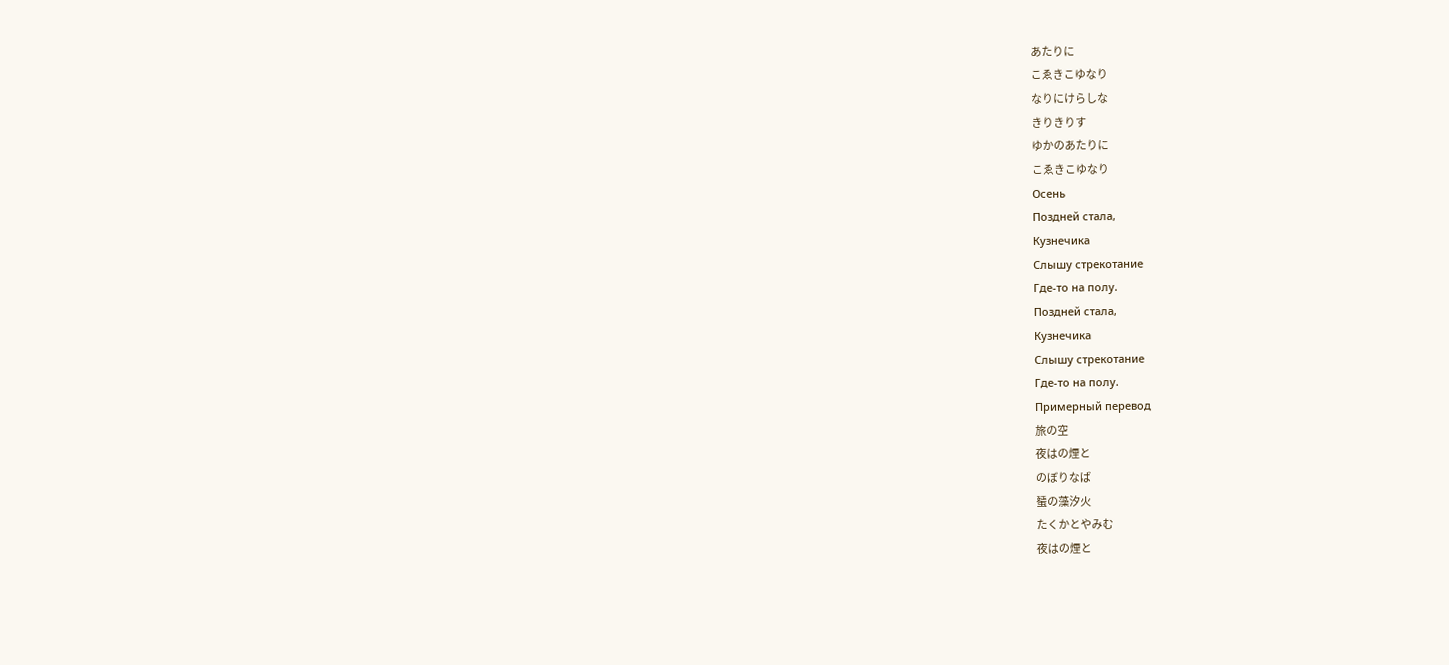あたりに
こゑきこゆなり
なりにけらしな
きりきりす
ゆかのあたりに
こゑきこゆなり
Осень
Поздней стала,
Кузнечика
Слышу стрекотание
Где-то на полу.
Поздней стала,
Кузнечика
Слышу стрекотание
Где-то на полу.
Примерный перевод
旅の空
夜はの煙と
のぼりなば
蜑の藻汐火
たくかとやみむ
夜はの煙と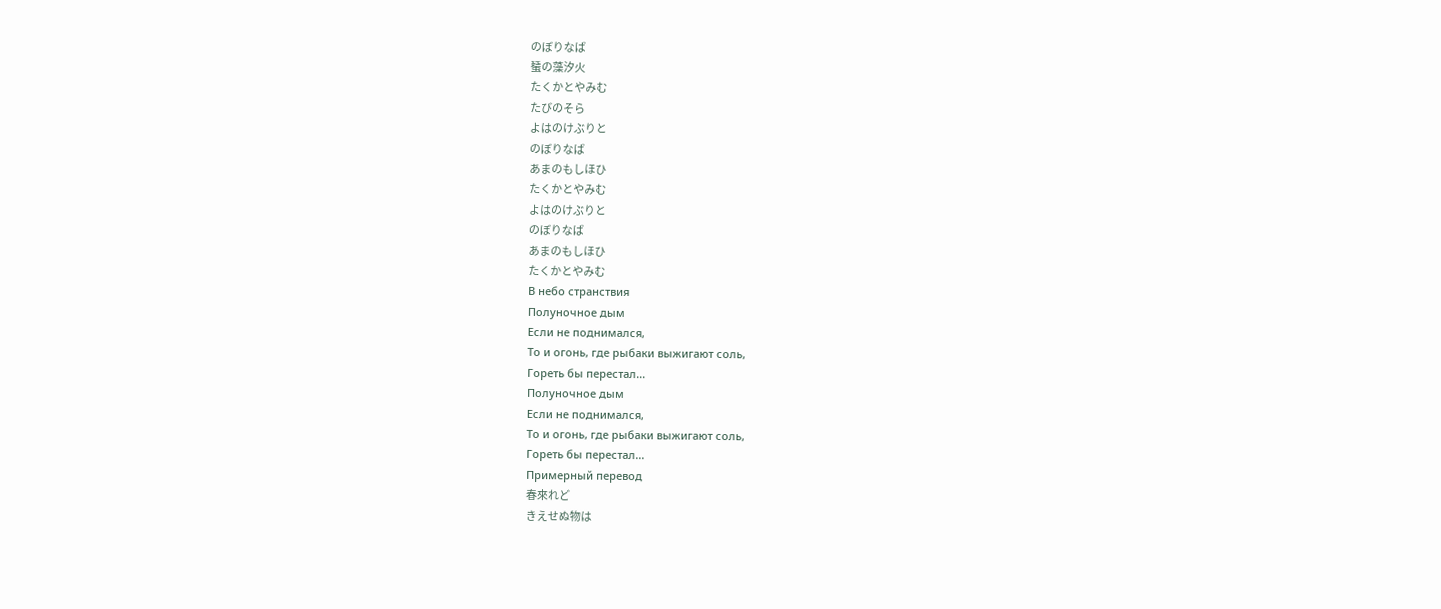のぼりなば
蜑の藻汐火
たくかとやみむ
たびのそら
よはのけぶりと
のぼりなば
あまのもしほひ
たくかとやみむ
よはのけぶりと
のぼりなば
あまのもしほひ
たくかとやみむ
В небо странствия
Полуночное дым
Если не поднимался,
То и огонь, где рыбаки выжигают соль,
Гореть бы перестал...
Полуночное дым
Если не поднимался,
То и огонь, где рыбаки выжигают соль,
Гореть бы перестал...
Примерный перевод
春來れど
きえせぬ物は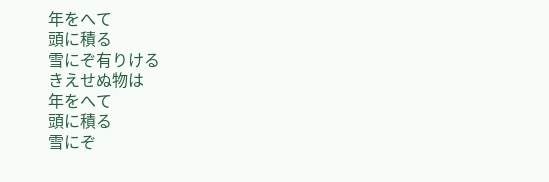年をへて
頭に積る
雪にぞ有りける
きえせぬ物は
年をへて
頭に積る
雪にぞ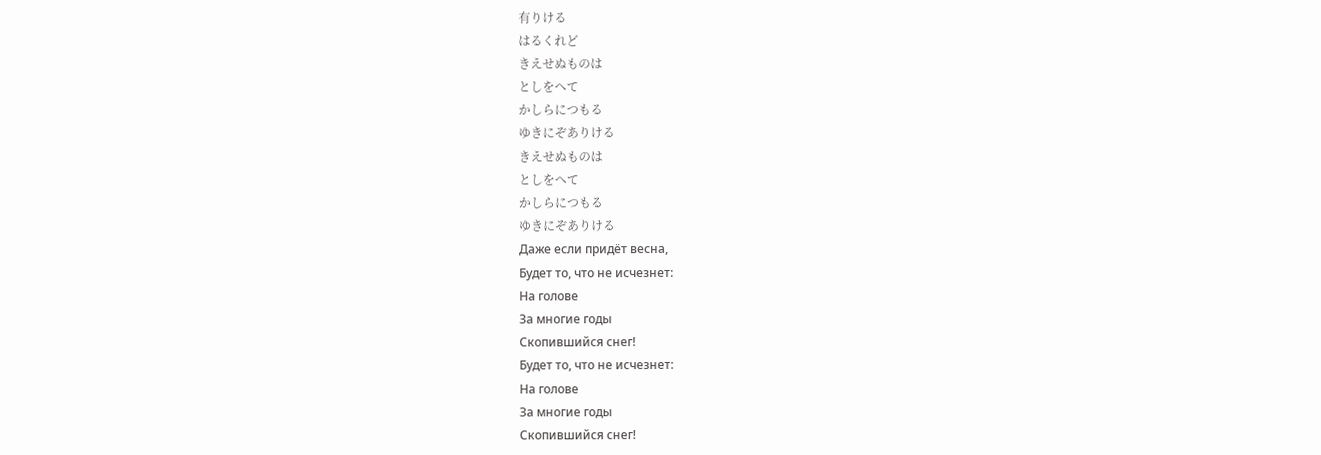有りける
はるくれど
きえせぬものは
としをへて
かしらにつもる
ゆきにぞありける
きえせぬものは
としをへて
かしらにつもる
ゆきにぞありける
Даже если придёт весна,
Будет то, что не исчезнет:
На голове
За многие годы
Скопившийся снег!
Будет то, что не исчезнет:
На голове
За многие годы
Скопившийся снег!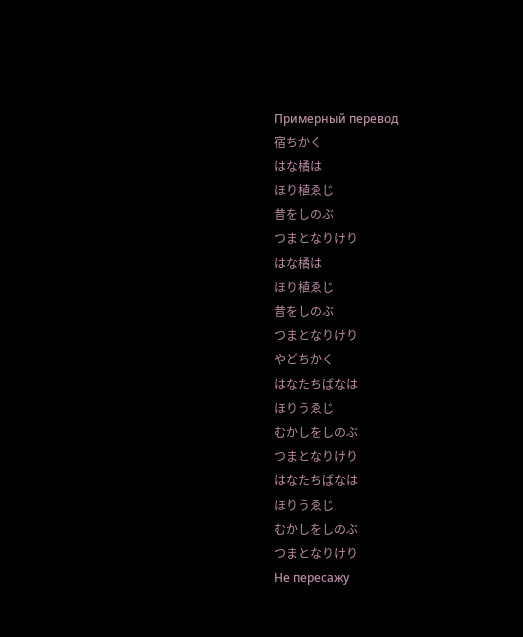Примерный перевод
宿ちかく
はな橘は
ほり植ゑじ
昔をしのぶ
つまとなりけり
はな橘は
ほり植ゑじ
昔をしのぶ
つまとなりけり
やどちかく
はなたちばなは
ほりうゑじ
むかしをしのぶ
つまとなりけり
はなたちばなは
ほりうゑじ
むかしをしのぶ
つまとなりけり
Не пересажу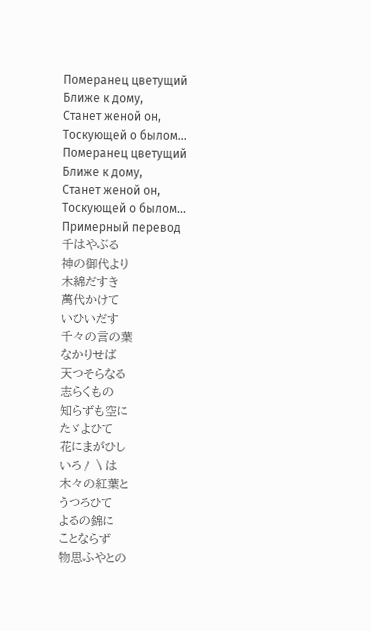Померанец цветущий
Ближе к дому,
Станет женой он,
Тоскующей о былом...
Померанец цветущий
Ближе к дому,
Станет женой он,
Тоскующей о былом...
Примерный перевод
千はやぶる
神の御代より
木綿だすき
萬代かけて
いひいだす
千々の言の葉
なかりせば
天つそらなる
志らくもの
知らずも空に
たゞよひて
花にまがひし
いろ〳〵は
木々の紅葉と
うつろひて
よるの錦に
ことならず
物思ふやとの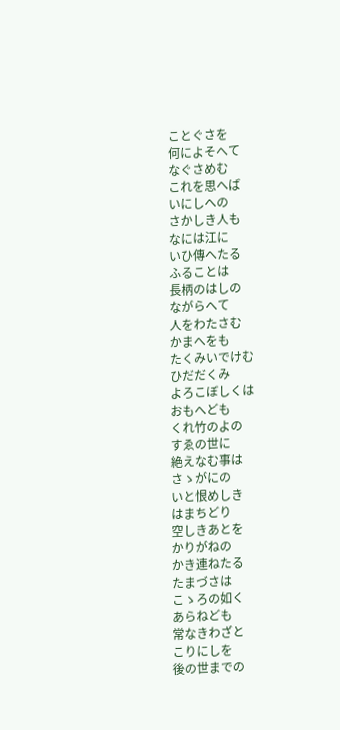ことぐさを
何によそへて
なぐさめむ
これを思へば
いにしへの
さかしき人も
なには江に
いひ傳へたる
ふることは
長柄のはしの
ながらへて
人をわたさむ
かまへをも
たくみいでけむ
ひだだくみ
よろこぼしくは
おもへども
くれ竹のよの
すゑの世に
絶えなむ事は
さゝがにの
いと恨めしき
はまちどり
空しきあとを
かりがねの
かき連ねたる
たまづさは
こゝろの如く
あらねども
常なきわざと
こりにしを
後の世までの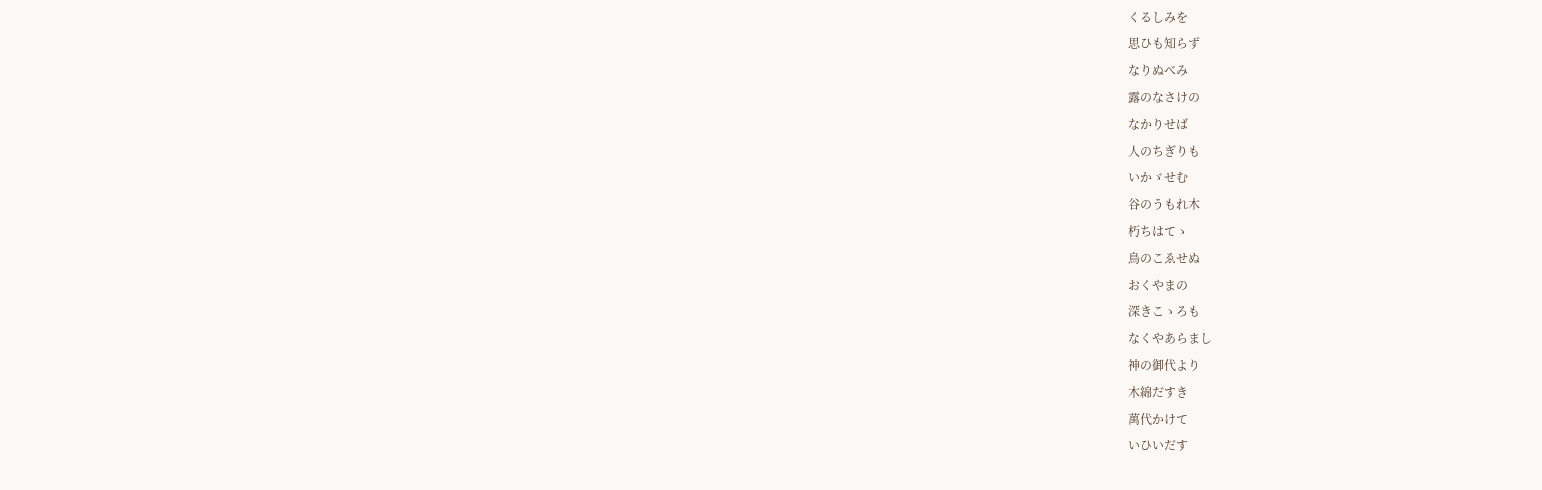くるしみを
思ひも知らず
なりぬべみ
露のなさけの
なかりせば
人のちぎりも
いかゞせむ
谷のうもれ木
朽ちはてゝ
鳥のこゑせぬ
おくやまの
深きこゝろも
なくやあらまし
神の御代より
木綿だすき
萬代かけて
いひいだす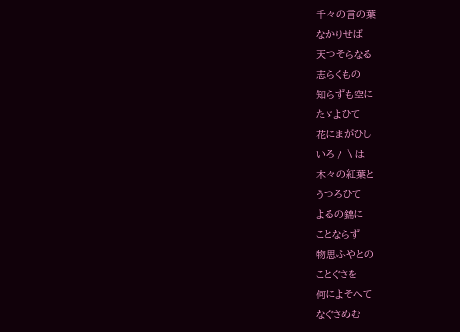千々の言の葉
なかりせば
天つそらなる
志らくもの
知らずも空に
たゞよひて
花にまがひし
いろ〳〵は
木々の紅葉と
うつろひて
よるの錦に
ことならず
物思ふやとの
ことぐさを
何によそへて
なぐさめむ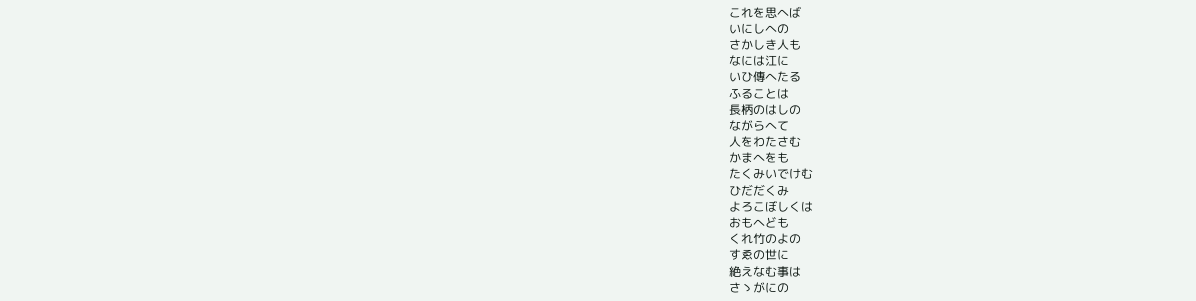これを思へば
いにしへの
さかしき人も
なには江に
いひ傳へたる
ふることは
長柄のはしの
ながらへて
人をわたさむ
かまへをも
たくみいでけむ
ひだだくみ
よろこぼしくは
おもへども
くれ竹のよの
すゑの世に
絶えなむ事は
さゝがにの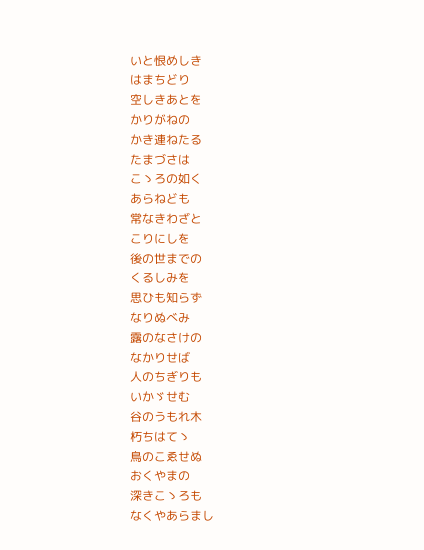いと恨めしき
はまちどり
空しきあとを
かりがねの
かき連ねたる
たまづさは
こゝろの如く
あらねども
常なきわざと
こりにしを
後の世までの
くるしみを
思ひも知らず
なりぬべみ
露のなさけの
なかりせば
人のちぎりも
いかゞせむ
谷のうもれ木
朽ちはてゝ
鳥のこゑせぬ
おくやまの
深きこゝろも
なくやあらまし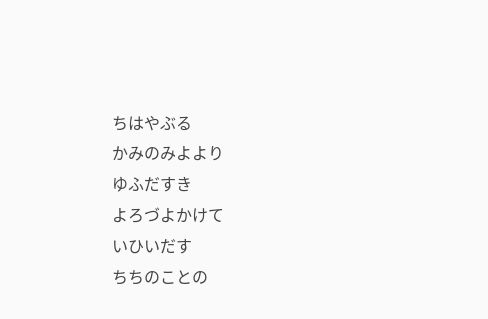ちはやぶる
かみのみよより
ゆふだすき
よろづよかけて
いひいだす
ちちのことの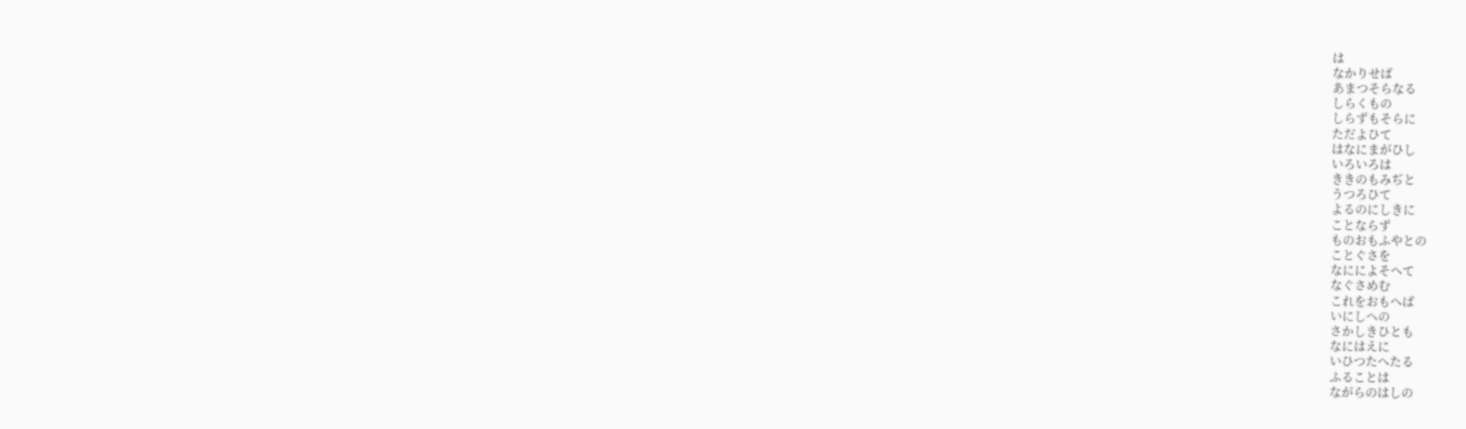は
なかりせば
あまつそらなる
しらくもの
しらずもそらに
ただよひて
はなにまがひし
いろいろは
ききのもみぢと
うつろひて
よるのにしきに
ことならず
ものおもふやとの
ことぐさを
なにによそへて
なぐさめむ
これをおもへば
いにしへの
さかしきひとも
なにはえに
いひつたへたる
ふることは
ながらのはしの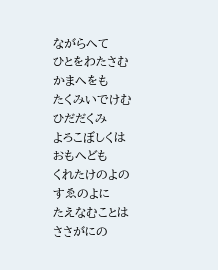ながらへて
ひとをわたさむ
かまへをも
たくみいでけむ
ひだだくみ
よろこぼしくは
おもへども
くれたけのよの
すゑのよに
たえなむことは
ささがにの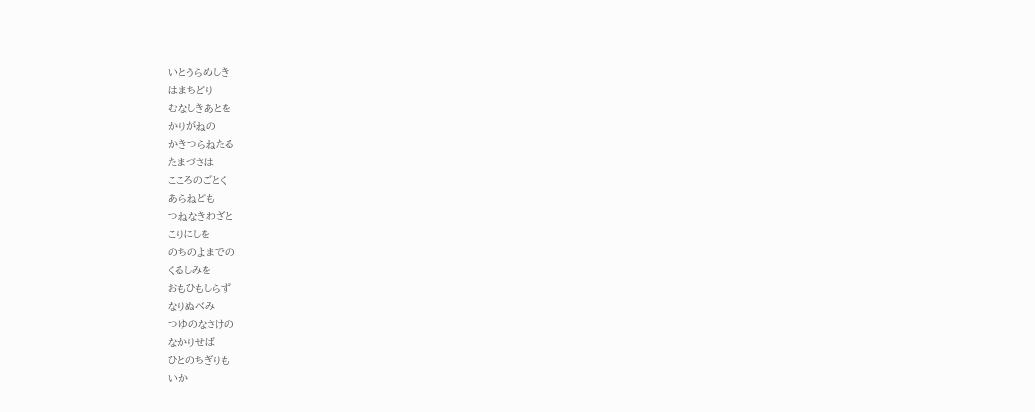いとうらめしき
はまちどり
むなしきあとを
かりがねの
かきつらねたる
たまづさは
こころのごとく
あらねども
つねなきわざと
こりにしを
のちのよまでの
くるしみを
おもひもしらず
なりぬべみ
つゆのなさけの
なかりせば
ひとのちぎりも
いか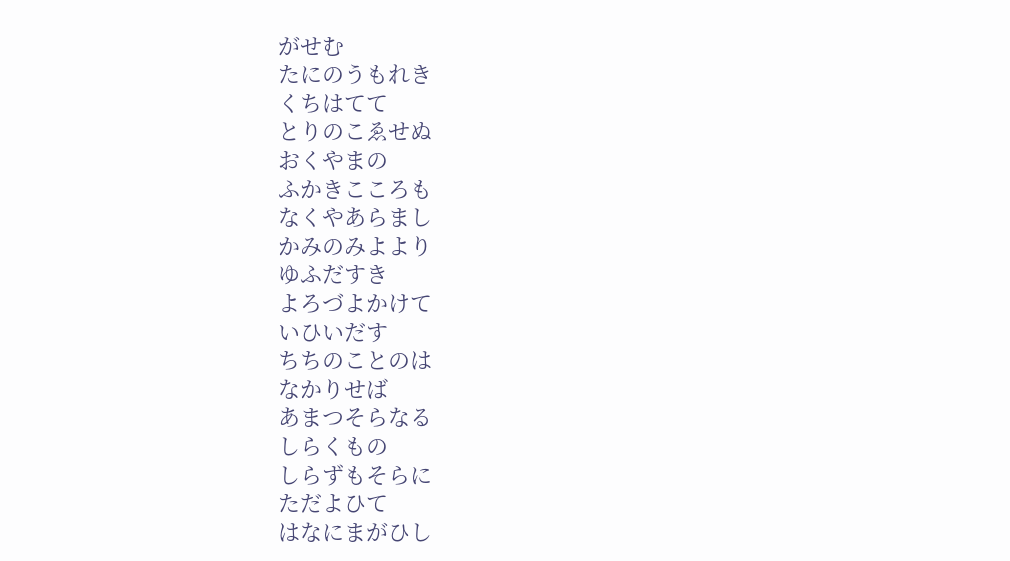がせむ
たにのうもれき
くちはてて
とりのこゑせぬ
おくやまの
ふかきこころも
なくやあらまし
かみのみよより
ゆふだすき
よろづよかけて
いひいだす
ちちのことのは
なかりせば
あまつそらなる
しらくもの
しらずもそらに
ただよひて
はなにまがひし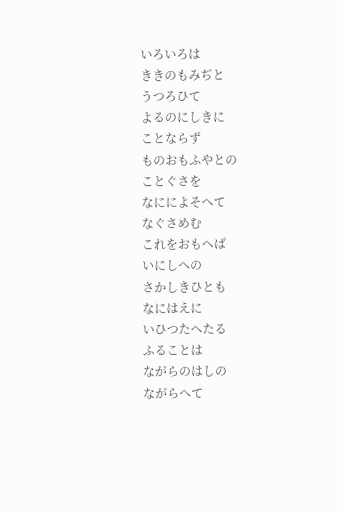いろいろは
ききのもみぢと
うつろひて
よるのにしきに
ことならず
ものおもふやとの
ことぐさを
なにによそへて
なぐさめむ
これをおもへば
いにしへの
さかしきひとも
なにはえに
いひつたへたる
ふることは
ながらのはしの
ながらへて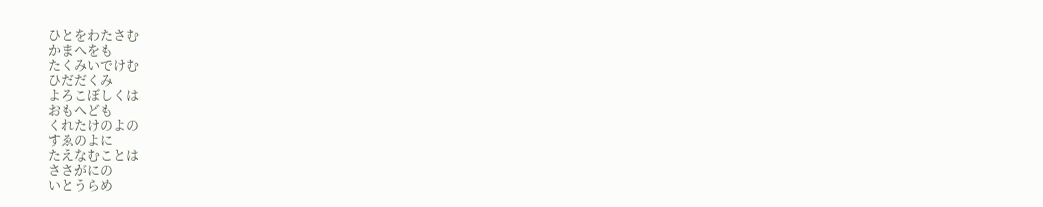ひとをわたさむ
かまへをも
たくみいでけむ
ひだだくみ
よろこぼしくは
おもへども
くれたけのよの
すゑのよに
たえなむことは
ささがにの
いとうらめ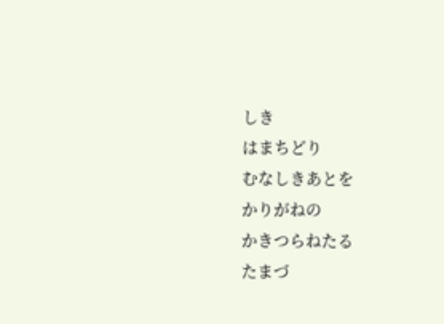しき
はまちどり
むなしきあとを
かりがねの
かきつらねたる
たまづ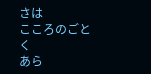さは
こころのごとく
あら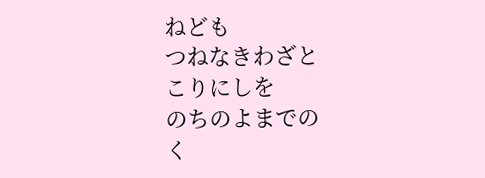ねども
つねなきわざと
こりにしを
のちのよまでの
く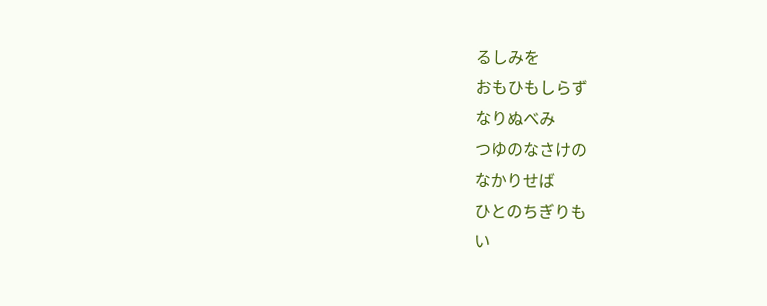るしみを
おもひもしらず
なりぬべみ
つゆのなさけの
なかりせば
ひとのちぎりも
い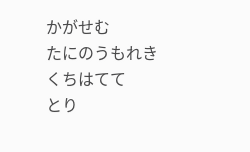かがせむ
たにのうもれき
くちはてて
とり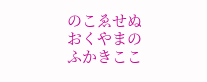のこゑせぬ
おくやまの
ふかきここ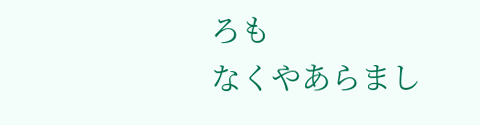ろも
なくやあらまし